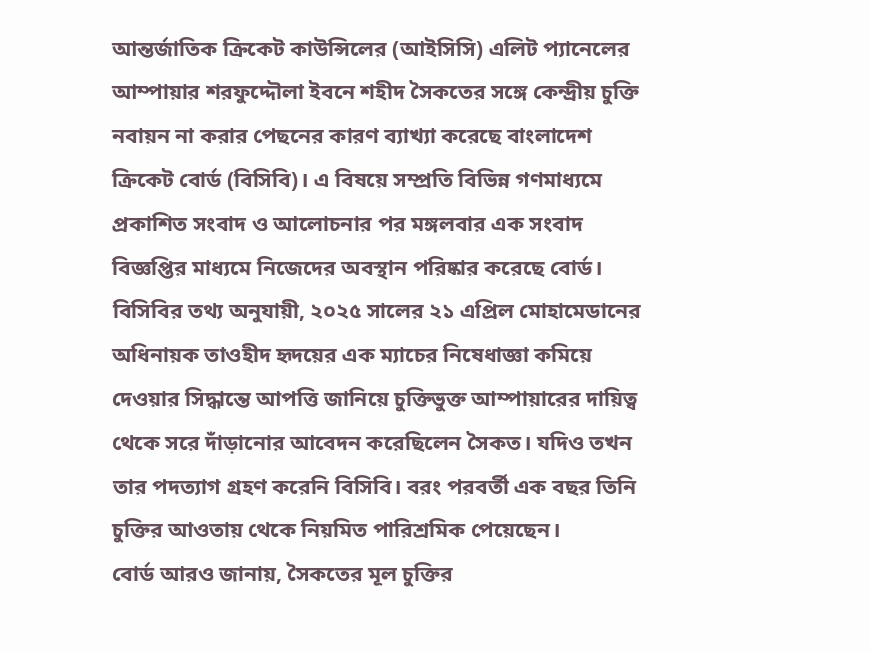আন্তর্জাতিক ক্রিকেট কাউন্সিলের (আইসিসি) এলিট প্যানেলের আম্পায়ার শরফুদ্দৌলা ইবনে শহীদ সৈকতের সঙ্গে কেন্দ্রীয় চুক্তি নবায়ন না করার পেছনের কারণ ব্যাখ্যা করেছে বাংলাদেশ ক্রিকেট বোর্ড (বিসিবি)। এ বিষয়ে সম্প্রতি বিভিন্ন গণমাধ্যমে প্রকাশিত সংবাদ ও আলোচনার পর মঙ্গলবার এক সংবাদ বিজ্ঞপ্তির মাধ্যমে নিজেদের অবস্থান পরিষ্কার করেছে বোর্ড।
বিসিবির তথ্য অনুযায়ী, ২০২৫ সালের ২১ এপ্রিল মোহামেডানের অধিনায়ক তাওহীদ হৃদয়ের এক ম্যাচের নিষেধাজ্ঞা কমিয়ে দেওয়ার সিদ্ধান্তে আপত্তি জানিয়ে চুক্তিভুক্ত আম্পায়ারের দায়িত্ব থেকে সরে দাঁড়ানোর আবেদন করেছিলেন সৈকত। যদিও তখন তার পদত্যাগ গ্রহণ করেনি বিসিবি। বরং পরবর্তী এক বছর তিনি চুক্তির আওতায় থেকে নিয়মিত পারিশ্রমিক পেয়েছেন।
বোর্ড আরও জানায়, সৈকতের মূল চুক্তির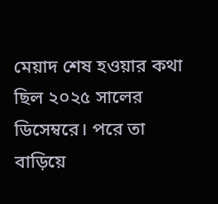মেয়াদ শেষ হওয়ার কথা ছিল ২০২৫ সালের ডিসেম্বরে। পরে তা বাড়িয়ে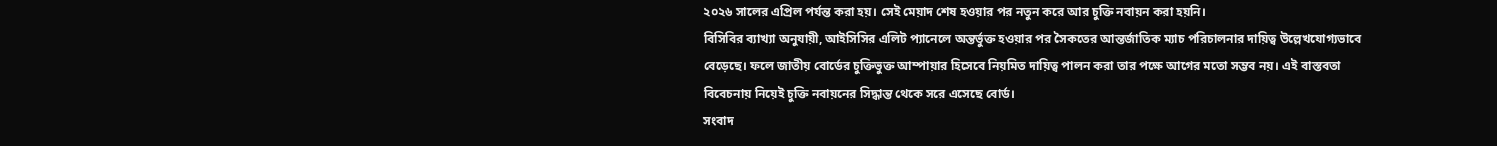২০২৬ সালের এপ্রিল পর্যন্ত করা হয়। সেই মেয়াদ শেষ হওয়ার পর নতুন করে আর চুক্তি নবায়ন করা হয়নি।
বিসিবির ব্যাখ্যা অনুযায়ী, আইসিসির এলিট প্যানেলে অন্তর্ভুক্ত হওয়ার পর সৈকতের আন্তর্জাতিক ম্যাচ পরিচালনার দায়িত্ব উল্লেখযোগ্যভাবে বেড়েছে। ফলে জাতীয় বোর্ডের চুক্তিভুক্ত আম্পায়ার হিসেবে নিয়মিত দায়িত্ব পালন করা তার পক্ষে আগের মতো সম্ভব নয়। এই বাস্তবতা বিবেচনায় নিয়েই চুক্তি নবায়নের সিদ্ধান্ত থেকে সরে এসেছে বোর্ড।
সংবাদ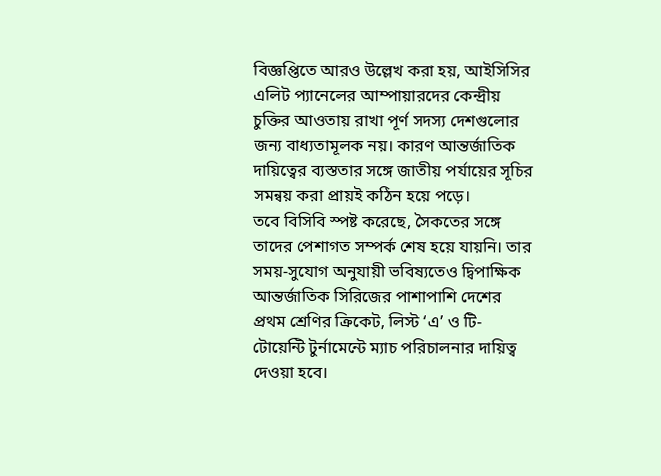বিজ্ঞপ্তিতে আরও উল্লেখ করা হয়, আইসিসির এলিট প্যানেলের আম্পায়ারদের কেন্দ্রীয় চুক্তির আওতায় রাখা পূর্ণ সদস্য দেশগুলোর জন্য বাধ্যতামূলক নয়। কারণ আন্তর্জাতিক দায়িত্বের ব্যস্ততার সঙ্গে জাতীয় পর্যায়ের সূচির সমন্বয় করা প্রায়ই কঠিন হয়ে পড়ে।
তবে বিসিবি স্পষ্ট করেছে, সৈকতের সঙ্গে তাদের পেশাগত সম্পর্ক শেষ হয়ে যায়নি। তার সময়-সুযোগ অনুযায়ী ভবিষ্যতেও দ্বিপাক্ষিক আন্তর্জাতিক সিরিজের পাশাপাশি দেশের প্রথম শ্রেণির ক্রিকেট, লিস্ট ‘এ’ ও টি-টোয়েন্টি টুর্নামেন্টে ম্যাচ পরিচালনার দায়িত্ব দেওয়া হবে।